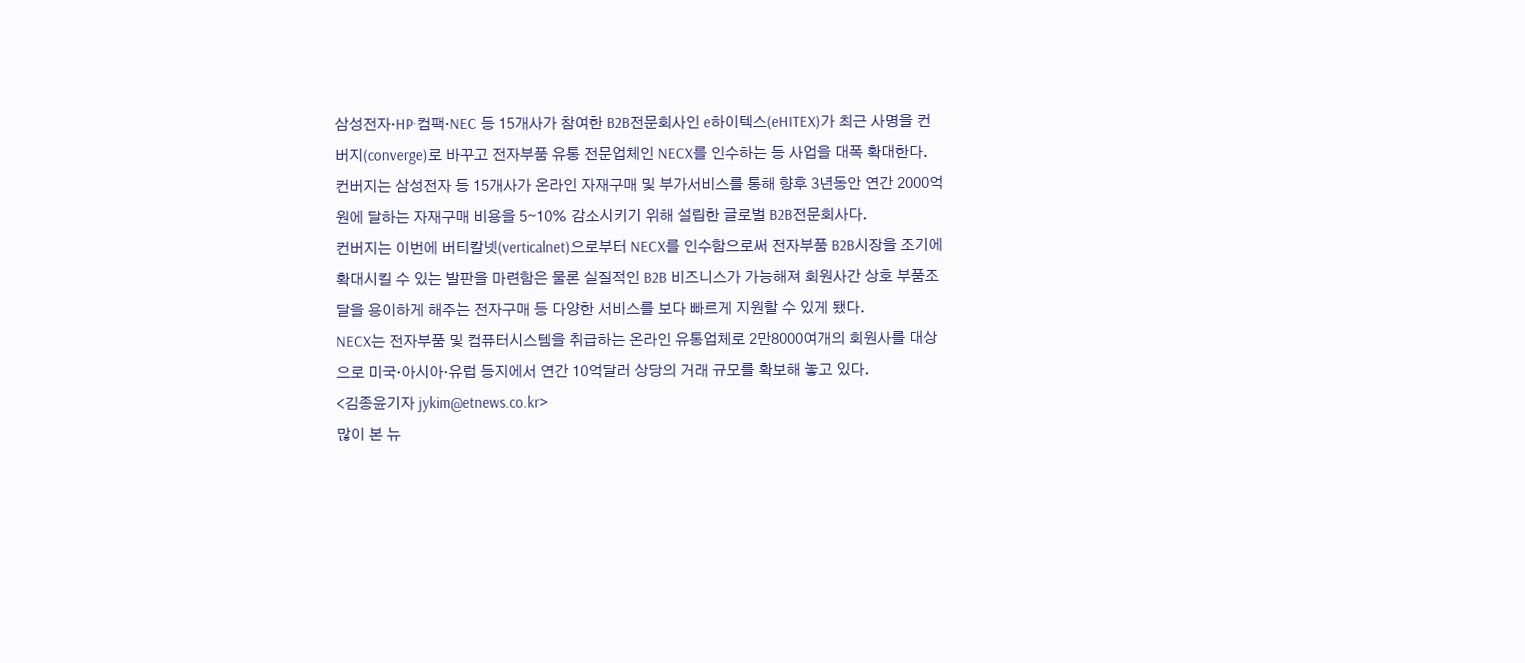삼성전자·HP·컴팩·NEC 등 15개사가 참여한 B2B전문회사인 e하이텍스(eHITEX)가 최근 사명을 컨버지(converge)로 바꾸고 전자부품 유통 전문업체인 NECX를 인수하는 등 사업을 대폭 확대한다.
컨버지는 삼성전자 등 15개사가 온라인 자재구매 및 부가서비스를 통해 향후 3년동안 연간 2000억원에 달하는 자재구매 비용을 5∼10% 감소시키기 위해 설립한 글로벌 B2B전문회사다.
컨버지는 이번에 버티칼넷(verticalnet)으로부터 NECX를 인수함으로써 전자부품 B2B시장을 조기에 확대시킬 수 있는 발판을 마련함은 물론 실질적인 B2B 비즈니스가 가능해져 회원사간 상호 부품조달을 용이하게 해주는 전자구매 등 다양한 서비스를 보다 빠르게 지원할 수 있게 됐다.
NECX는 전자부품 및 컴퓨터시스템을 취급하는 온라인 유통업체로 2만8000여개의 회원사를 대상으로 미국·아시아·유럽 등지에서 연간 10억달러 상당의 거래 규모를 확보해 놓고 있다.
<김종윤기자 jykim@etnews.co.kr>
많이 본 뉴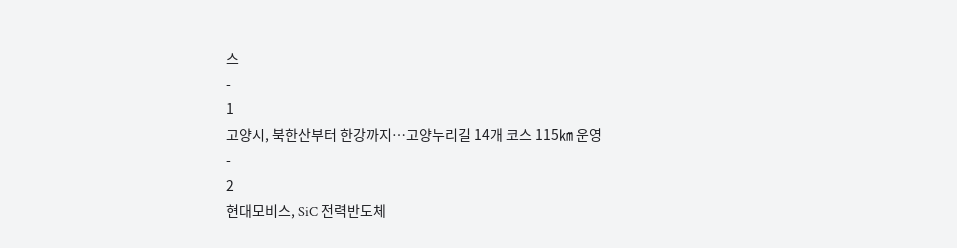스
-
1
고양시, 북한산부터 한강까지…고양누리길 14개 코스 115㎞ 운영
-
2
현대모비스, SiC 전력반도체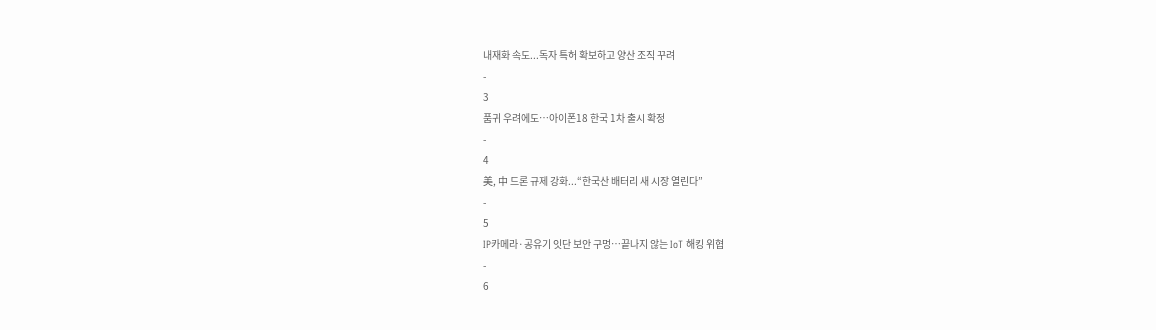내재화 속도...독자 특허 확보하고 양산 조직 꾸려
-
3
품귀 우려에도…아이폰18 한국 1차 출시 확정
-
4
美, 中 드론 규제 강화...“한국산 배터리 새 시장 열린다”
-
5
IP카메라·공유기 잇단 보안 구멍…끝나지 않는 IoT 해킹 위협
-
6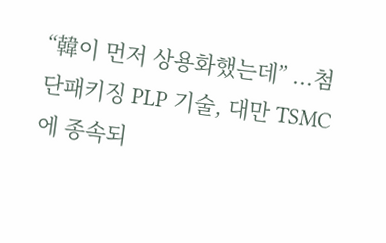“韓이 먼저 상용화했는데” ...첨단패키징 PLP 기술, 대만 TSMC에 종속되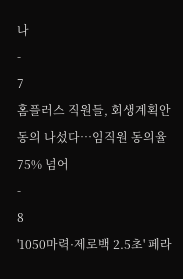나
-
7
홈플러스 직원들, 회생계획안 동의 나섰다…임직원 동의율 75% 넘어
-
8
'1050마력·제로백 2.5초' 페라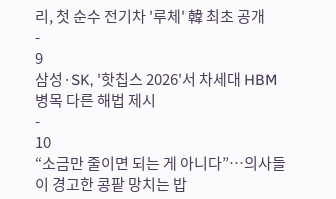리, 첫 순수 전기차 '루체' 韓 최초 공개
-
9
삼성·SK, '핫칩스 2026'서 차세대 HBM 병목 다른 해법 제시
-
10
“소금만 줄이면 되는 게 아니다”…의사들이 경고한 콩팥 망치는 밥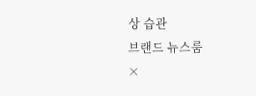상 습관
브랜드 뉴스룸
×